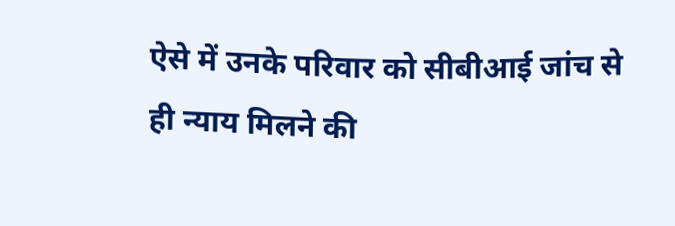ऐसे में उनके परिवार को सीबीआई जांच से ही न्याय मिलने की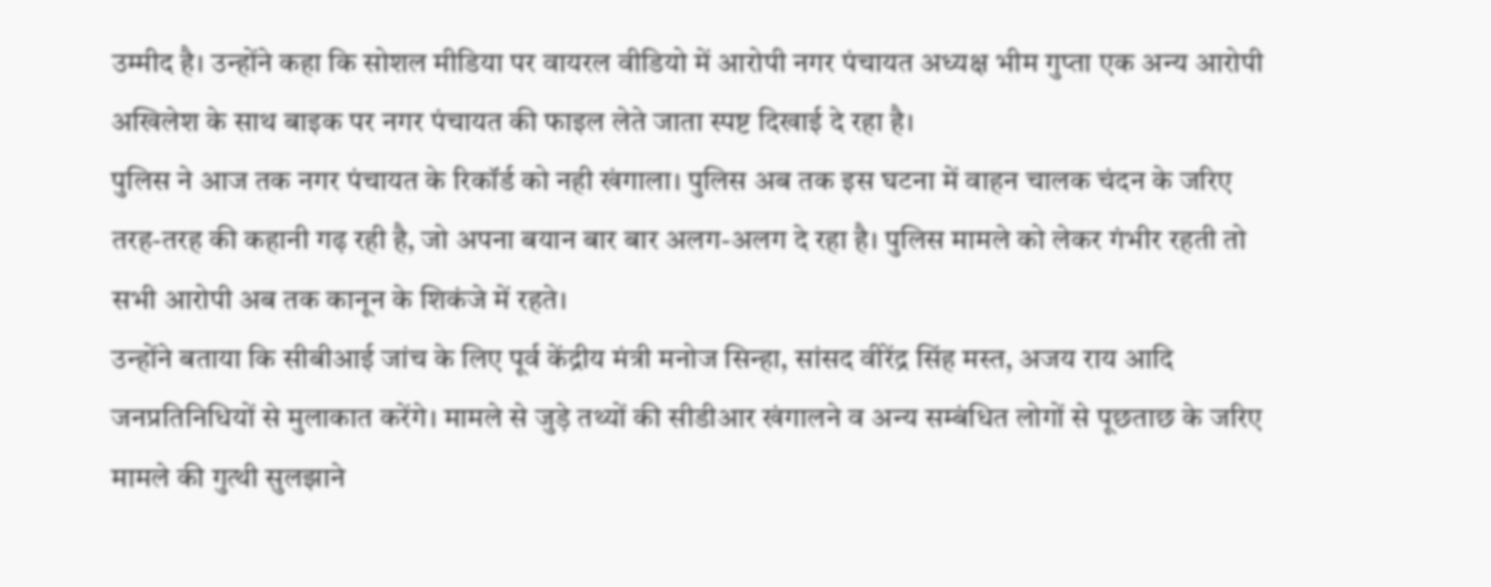उम्मीद है। उन्होंने कहा कि सोशल मीडिया पर वायरल वीडियो में आरोपी नगर पंचायत अध्यक्ष भीम गुप्ता एक अन्य आरोपी अखिलेश के साथ बाइक पर नगर पंचायत की फाइल लेते जाता स्पष्ट दिखाई दे रहा है।
पुलिस ने आज तक नगर पंचायत के रिकॉर्ड को नही खंगाला। पुलिस अब तक इस घटना में वाहन चालक चंदन के जरिए तरह-तरह की कहानी गढ़ रही है, जो अपना बयान बार बार अलग-अलग दे रहा है। पुलिस मामले को लेकर गंभीर रहती तो सभी आरोपी अब तक कानून के शिकंजे में रहते।
उन्होंने बताया कि सीबीआई जांच के लिए पूर्व केंद्रीय मंत्री मनोज सिन्हा, सांसद वीरेंद्र सिंह मस्त, अजय राय आदि जनप्रतिनिधियों से मुलाकात करेंगे। मामले से जुड़े तथ्यों की सीडीआर खंगालने व अन्य सम्बंधित लोगों से पूछताछ के जरिए मामले की गुत्थी सुलझाने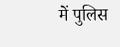में पुलिस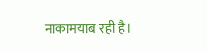नाकामयाब रही है।